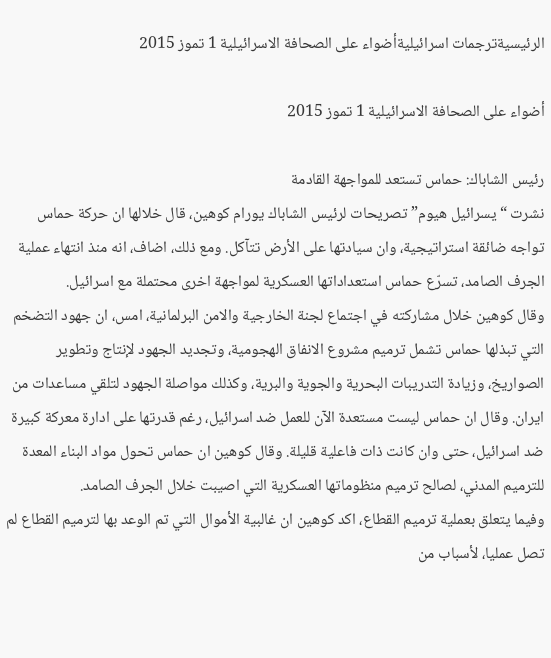الرئيسيةترجمات اسرائيليةأضواء على الصحافة الاسرائيلية 1 تموز 2015

أضواء على الصحافة الاسرائيلية 1 تموز 2015

رئيس الشاباك: حماس تستعد للمواجهة القادمة
نشرت “يسرائيل هيوم” تصريحات لرئيس الشاباك يورام كوهين، قال خلالها ان حركة حماس تواجه ضائقة استراتيجية، وان سيادتها على الأرض تتآكل. ومع ذلك، اضاف، انه منذ انتهاء عملية الجرف الصامد، تسرّع حماس استعداداتها العسكرية لمواجهة اخرى محتملة مع اسرائيل.
وقال كوهين خلال مشاركته في اجتماع لجنة الخارجية والامن البرلمانية، امس، ان جهود التضخم التي تبذلها حماس تشمل ترميم مشروع الانفاق الهجومية، وتجديد الجهود لإنتاج وتطوير الصواريخ، وزيادة التدريبات البحرية والجوية والبرية، وكذلك مواصلة الجهود لتلقي مساعدات من ايران. وقال ان حماس ليست مستعدة الآن للعمل ضد اسرائيل، رغم قدرتها على ادارة معركة كبيرة ضد اسرائيل، حتى وان كانت ذات فاعلية قليلة. وقال كوهين ان حماس تحول مواد البناء المعدة للترميم المدني، لصالح ترميم منظوماتها العسكرية التي اصيبت خلال الجرف الصامد.
وفيما يتعلق بعملية ترميم القطاع، اكد كوهين ان غالبية الأموال التي تم الوعد بها لترميم القطاع لم تصل عمليا، لأسباب من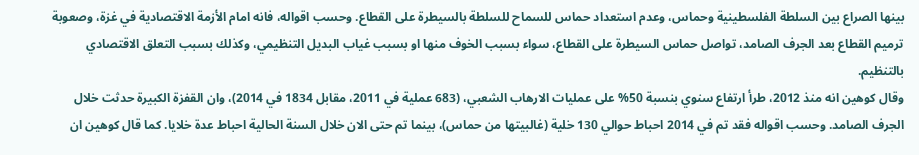بينها الصراع بين السلطة الفلسطينية وحماس، وعدم استعداد حماس للسماح للسلطة بالسيطرة على القطاع. وحسب اقواله، فانه امام الأزمة الاقتصادية في غزة، وصعوبة ترميم القطاع بعد الجرف الصامد، تواصل حماس السيطرة على القطاع، سواء بسبب الخوف منها او بسبب غياب البديل التنظيمي، وكذلك بسبب التعلق الاقتصادي بالتنظيم.
وقال كوهين انه منذ 2012، طرأ ارتفاع سنوي بنسبة 50% على عمليات الارهاب الشعبي، (683 عملية في 2011، مقابل 1834 في 2014)، وان القفزة الكبيرة حدثت خلال الجرف الصامد. وحسب اقواله فقد تم في 2014 احباط حوالي 130 خلية (غالبيتها من حماس)، بينما تم حتى الان خلال السنة الحالية احباط عدة خلايا. كما قال كوهين ان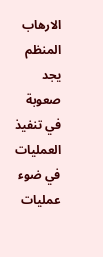الارهاب المنظم يجد صعوبة في تنفيذ العمليات في ضوء عمليات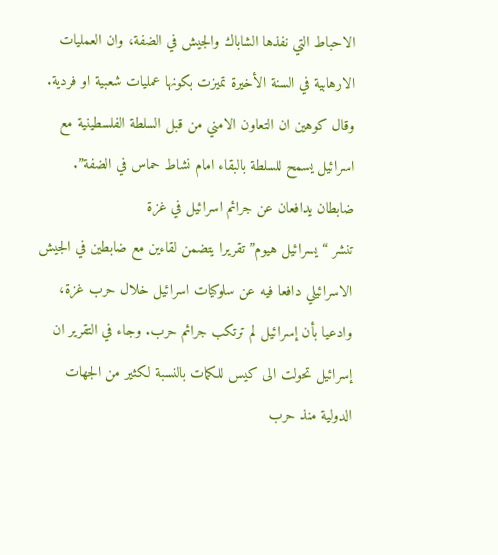الاحباط التي نفذها الشاباك والجيش في الضفة، وان العمليات الارهابية في السنة الأخيرة تميزت بكونها عمليات شعبية او فردية. وقال كوهين ان التعاون الامني من قبل السلطة الفلسطينية مع اسرائيل يسمح للسلطة بالبقاء امام نشاط حماس في الضفة”.
ضابطان يدافعان عن جرائم اسرائيل في غزة
تنشر “يسرائيل هيوم” تقريرا يتضمن لقاءين مع ضابطين في الجيش الاسرائيلي دافعا فيه عن سلوكيات اسرائيل خلال حرب غزة، وادعيا بأن إسرائيل لم ترتكب جرائم حرب. وجاء في التقرير ان إسرائيل تحولت الى كيس للكمات بالنسبة لكثير من الجهات الدولية منذ حرب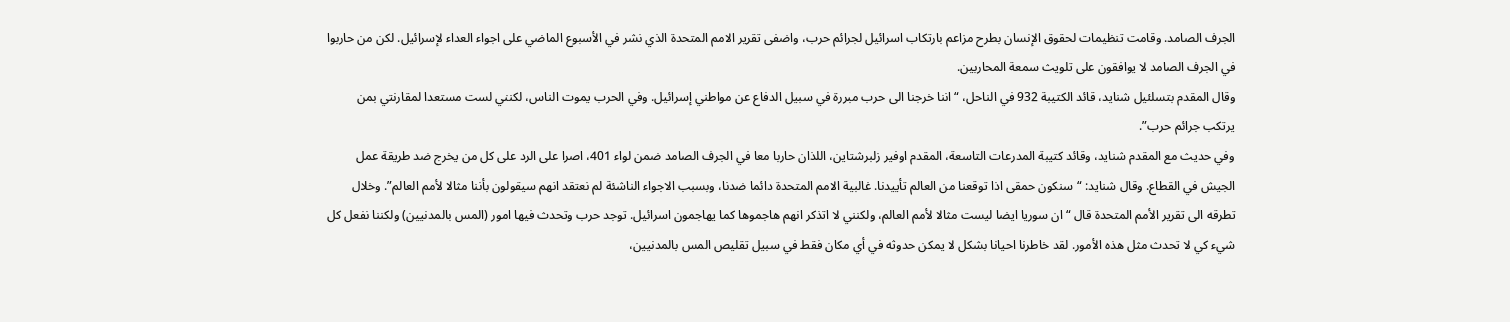الجرف الصامد. وقامت تنظيمات لحقوق الإنسان بطرح مزاعم بارتكاب اسرائيل لجرائم حرب، واضفى تقرير الامم المتحدة الذي نشر في الأسبوع الماضي على اجواء العداء لإسرائيل. لكن من حاربوا في الجرف الصامد لا يوافقون على تلويث سمعة المحاربين.
وقال المقدم بتسلئيل شنايد، قائد الكتيبة 932 في الناحل، “اننا خرجنا الى حرب مبررة في سبيل الدفاع عن مواطني إسرائيل. وفي الحرب يموت الناس، لكنني لست مستعدا لمقارنتي بمن يرتكب جرائم حرب”.
وفي حديث مع المقدم شنايد، وقائد كتيبة المدرعات التاسعة، المقدم اوفير زلبرشتاين، اللذان حاربا معا في الجرف الصامد ضمن لواء 401، اصرا على الرد على كل من يخرج ضد طريقة عمل الجيش في القطاع. وقال شنايد: “سنكون حمقى اذا توقعنا من العالم تأييدنا. غالبية الامم المتحدة دائما ضدنا، وبسبب الاجواء الناشئة لم نعتقد انهم سيقولون بأننا مثالا لأمم العالم”. وخلال تطرقه الى تقرير الأمم المتحدة قال “ان سوريا ايضا ليست مثالا لأمم العالم، ولكنني لا اتذكر انهم هاجموها كما يهاجمون اسرائيل. توجد حرب وتحدث فيها امور (المس بالمدنيين) ولكننا نفعل كل شيء كي لا تحدث مثل هذه الأمور. لقد خاطرنا احيانا بشكل لا يمكن حدوثه في أي مكان فقط في سبيل تقليص المس بالمدنيين،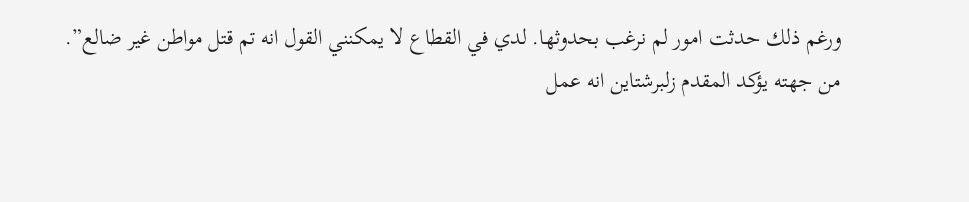ورغم ذلك حدثت امور لم نرغب بحدوثها. لدي في القطاع لا يمكنني القول انه تم قتل مواطن غير ضالع”.
من جهته يؤكد المقدم زلبرشتاين انه عمل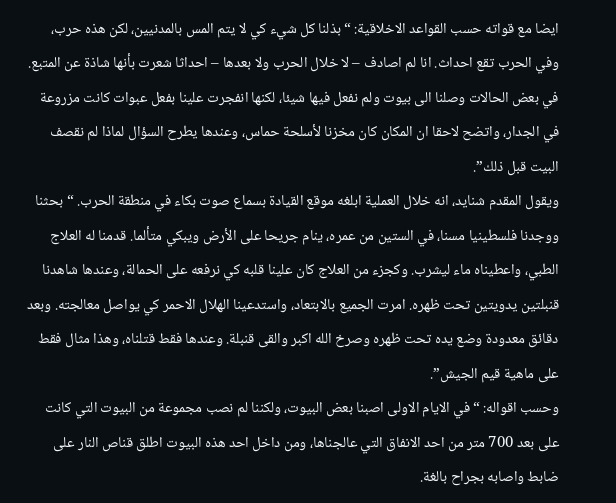ايضا مع قواته حسب القواعد الاخلاقية: “بذلنا كل شيء كي لا يتم المس بالمدنيين، لكن هذه حرب، وفي الحرب تقع احداث. انا لم اصادف – لا خلال الحرب ولا بعدها – احداثا شعرت بأنها شاذة عن المتبع. في بعض الحالات وصلنا الى بيوت ولم نفعل فيها شيئا، لكنها انفجرت علينا بفعل عبوات كانت مزروعة في الجدار، واتضح لاحقا ان المكان كان مخزنا لأسلحة حماس، وعندها يطرح السؤال لماذا لم نقصف البيت قبل ذلك”.
ويقول المقدم شنايد، انه خلال العملية ابلغه موقع القيادة بسماع صوت بكاء في منطقة الحرب. “بحثنا ووجدنا فلسطينيا مسنا، في الستين من عمره، ينام جريحا على الأرض ويبكي متألما. قدمنا له العلاج الطبي، واعطيناه ماء ليشرب. وكجزء من العلاج كان علينا قلبه كي نرفعه على الحمالة، وعندها شاهدنا قنبلتين يدويتين تحت ظهره. امرت الجميع بالابتعاد، واستدعينا الهلال الاحمر كي يواصل معالجته. وبعد دقائق معدودة وضع يده تحت ظهره وصرخ الله اكبر والقى قنبلة. وعندها فقط قتلناه، وهذا مثال فقط على ماهية قيم الجيش”.
وحسب اقواله: “في الايام الاولى اصبنا بعض البيوت، ولكننا لم نصب مجموعة من البيوت التي كانت على بعد 700 متر من احد الانفاق التي عالجناها، ومن داخل احد هذه البيوت اطلق قناص النار على ضابط واصابه بجراح بالغة.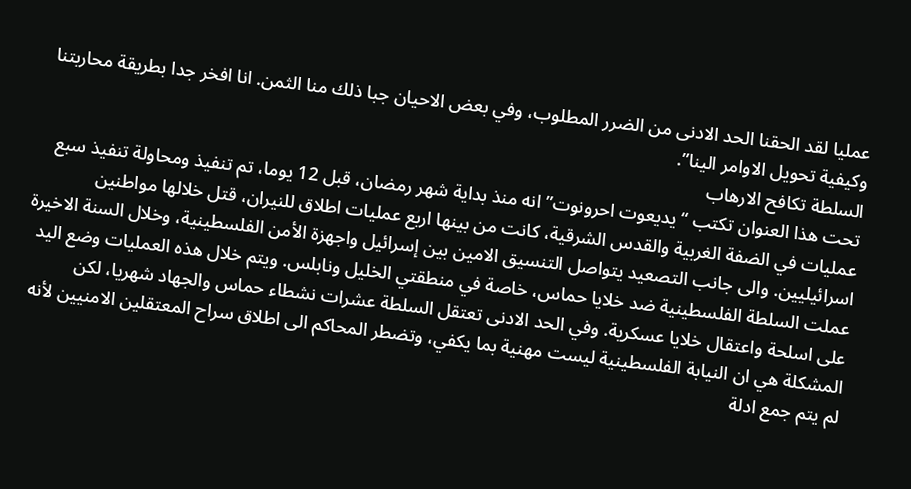عمليا لقد الحقنا الحد الادنى من الضرر المطلوب، وفي بعض الاحيان جبا ذلك منا الثمن. انا افخر جدا بطريقة محاربتنا وكيفية تحويل الاوامر الينا”.
السلطة تكافح الارهاب
تحت هذا العنوان تكتب “يديعوت احرونوت” انه منذ بداية شهر رمضان، قبل 12 يوما، تم تنفيذ ومحاولة تنفيذ سبع عمليات في الضفة الغربية والقدس الشرقية، كانت من بينها اربع عمليات اطلاق للنيران، قتل خلالها مواطنين اسرائيليين. والى جانب التصعيد يتواصل التنسيق الامين بين إسرائيل واجهزة الأمن الفلسطينية، وخلال السنة الاخيرة عملت السلطة الفلسطينية ضد خلايا حماس، خاصة في منطقتي الخليل ونابلس. ويتم خلال هذه العمليات وضع اليد على اسلحة واعتقال خلايا عسكرية. وفي الحد الادنى تعتقل السلطة عشرات نشطاء حماس والجهاد شهريا، لكن المشكلة هي ان النيابة الفلسطينية ليست مهنية بما يكفي، وتضطر المحاكم الى اطلاق سراح المعتقلين الامنيين لأنه لم يتم جمع ادلة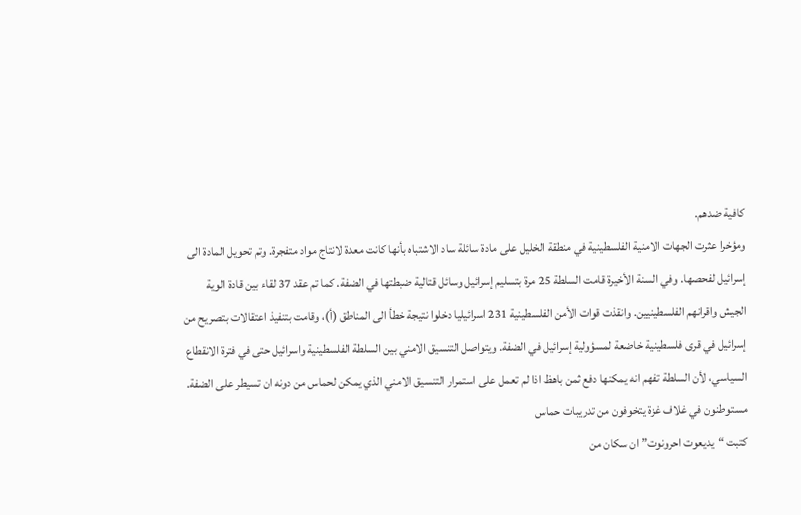كافية ضدهم.
ومؤخرا عثرت الجهات الامنية الفلسطينية في منطقة الخليل على مادة سائلة ساد الاشتباه بأنها كانت معدة لانتاج مواد متفجرة. وتم تحويل المادة الى إسرائيل لفحصها. وفي السنة الأخيرة قامت السلطة 25 مرة بتسليم إسرائيل وسائل قتالية ضبطتها في الضفة. كما تم عقد 37 لقاء بين قادة الوية الجيش واقرانهم الفلسطينيين. وانقذت قوات الأمن الفلسطينية 231 اسرائيليا دخلوا نتيجة خطأ الى المناطق (أ)، وقامت بتنفيذ اعتقالات بتصريح من إسرائيل في قرى فلسطينية خاضعة لمسؤولية إسرائيل في الضفة. ويتواصل التنسيق الامني بين السلطة الفلسطينية واسرائيل حتى في فترة الانقطاع السياسي، لأن السلطة تفهم انه يمكنها دفع ثمن باهظ اذا لم تعمل على استمرار التنسيق الامني الذي يمكن لحماس من دونه ان تسيطر على الضفة.
مستوطنون في غلاف غزة يتخوفون من تدريبات حماس
كتبت “يديعوت احرونوت” ان سكان من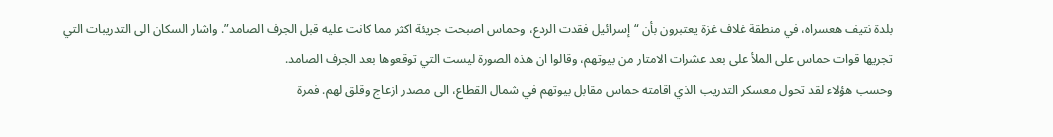بلدة نتيف هعسراه، في منطقة غلاف غزة يعتبرون بأن “إسرائيل فقدت الردع، وحماس اصبحت جريئة اكثر مما كانت عليه قبل الجرف الصامد”. واشار السكان الى التدريبات التي تجريها قوات حماس على الملأ على بعد عشرات الامتار من بيوتهم، وقالوا ان هذه الصورة ليست التي توقعوها بعد الجرف الصامد.
وحسب هؤلاء لقد تحول معسكر التدريب الذي اقامته حماس مقابل بيوتهم في شمال القطاع، الى مصدر ازعاج وقلق لهم. فمرة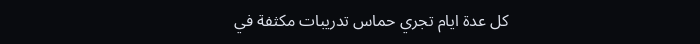كل عدة ايام تجري حماس تدريبات مكثفة في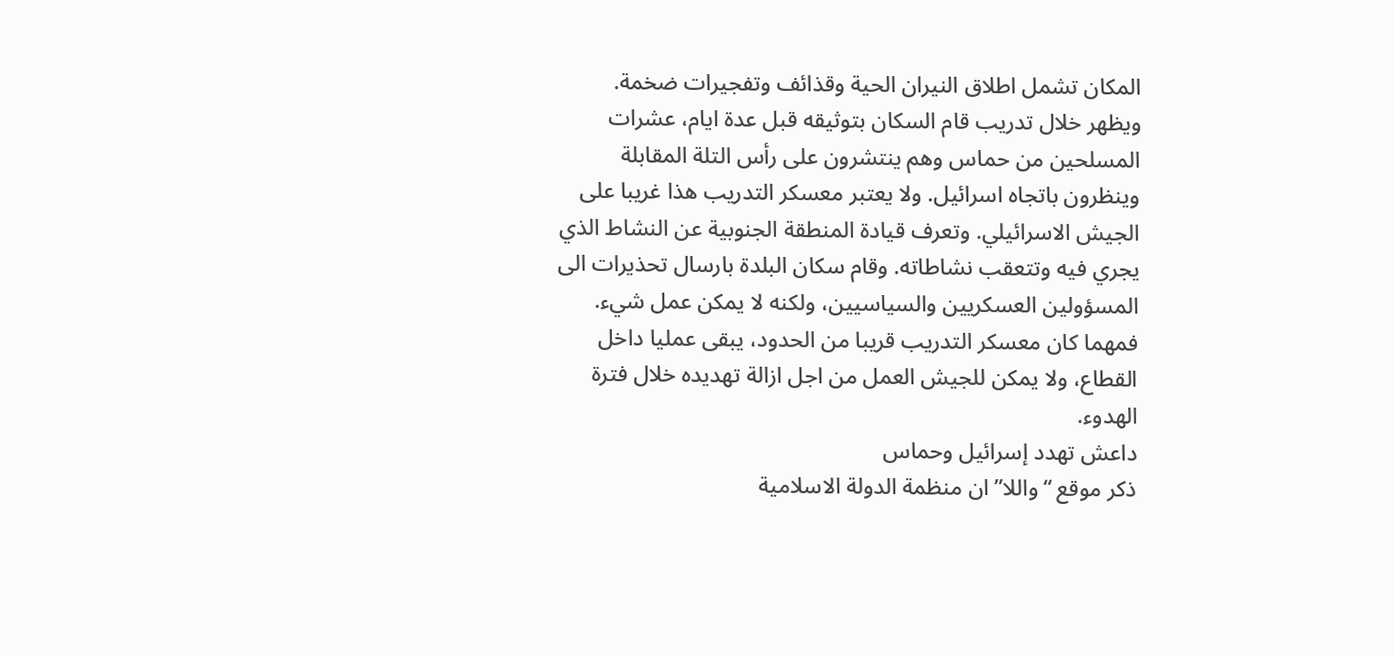المكان تشمل اطلاق النيران الحية وقذائف وتفجيرات ضخمة.
ويظهر خلال تدريب قام السكان بتوثيقه قبل عدة ايام، عشرات المسلحين من حماس وهم ينتشرون على رأس التلة المقابلة وينظرون باتجاه اسرائيل. ولا يعتبر معسكر التدريب هذا غريبا على الجيش الاسرائيلي. وتعرف قيادة المنطقة الجنوبية عن النشاط الذي يجري فيه وتتعقب نشاطاته. وقام سكان البلدة بارسال تحذيرات الى المسؤولين العسكريين والسياسيين، ولكنه لا يمكن عمل شيء. فمهما كان معسكر التدريب قريبا من الحدود، يبقى عمليا داخل القطاع، ولا يمكن للجيش العمل من اجل ازالة تهديده خلال فترة الهدوء.
داعش تهدد إسرائيل وحماس
ذكر موقع “واللا” ان منظمة الدولة الاسلامية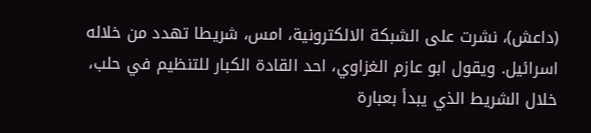(داعش)، نشرت على الشبكة الالكترونية، امس، شريطا تهدد من خلاله اسرائيل. ويقول ابو عازم الغزاوي، احد القادة الكبار للتنظيم في حلب، خلال الشريط الذي يبدأ بعبارة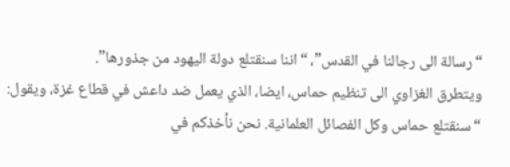“رسالة الى رجالنا في القدس”، “اننا سنقتلع دولة اليهود من جذورها”.
ويتطرق الغزاوي الى تنظيم حماس، ايضا، الذي يعمل ضد داعش في قطاع غزة، ويقول: “سنقتلع حماس وكل الفصائل العلمانية. نحن نأخذكم في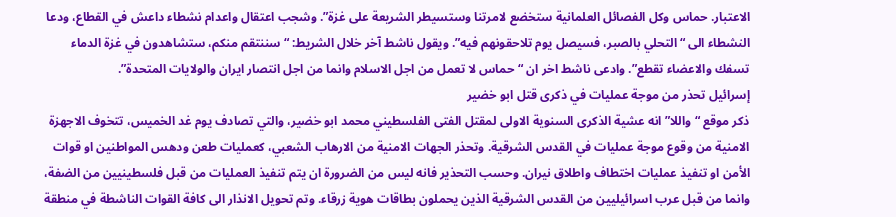الاعتبار. حماس وكل الفصائل العلمانية ستخضع لامرتنا وستسيطر الشريعة على غزة”. وشجب اعتقال واعدام نشطاء داعش في القطاع، ودعا النشطاء الى “التحلي بالصبر، فسيصل يوم تلاحقونهم فيه”. ويقول ناشط آخر خلال الشريط: “سننتقم منكم، ستشاهدون في غزة الدماء تسفك والاعضاء تقطع”. وادعى ناشط اخر ان “حماس لا تعمل من اجل الاسلام وانما من اجل انتصار ايران والولايات المتحدة”.
إسرائيل تحذر من موجة عمليات في ذكرى قتل ابو خضير
ذكر موقع “واللا” انه عشية الذكرى السنوية الاولى لمقتل الفتى الفلسطيني محمد ابو خضير، والتي تصادف يوم غد الخميس، تتخوف الاجهزة الامنية من وقوع موجة عمليات في القدس الشرقية. وتحذر الجهات الامنية من الارهاب الشعبي، كعمليات طعن ودهس المواطنين او قوات الأمن او تنفيذ عمليات اختطاف واطلاق نيران. وحسب التحذير فانه ليس من الضرورة ان يتم تنفيذ العمليات من قبل فلسطينيين من الضفة، وانما من قبل عرب اسرائيليين من القدس الشرقية الذين يحملون بطاقات هوية زرقاء. وتم تحويل الانذار الى كافة القوات الناشطة في منطقة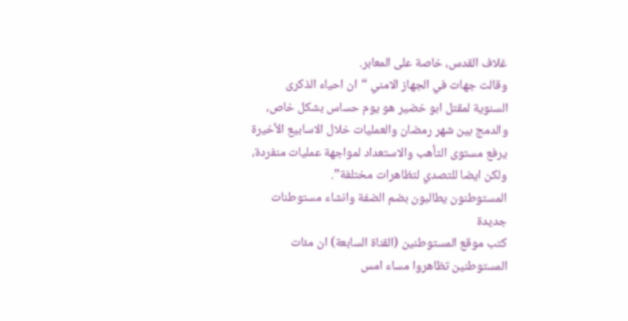غلاف القدس، خاصة على المعابر.
وقالت جهات في الجهاز الامني “ان احياء الذكرى السنوية لمقتل ابو خضير هو يوم حساس بشكل خاص، والدمج بين شهر رمضان والعمليات خلال الاسابيع الأخيرة يرفع مستوى التأهب والاستعداد لمواجهة عمليات منفردة، ولكن ايضا للتصدي لتظاهرات مختلفة”.
المستوطنون يطالبون بضم الضفة وانشاء مستوطنات جديدة
كتب موقع المستوطنين (القناة السابعة) ان مئات المستوطنين تظاهروا مساء امس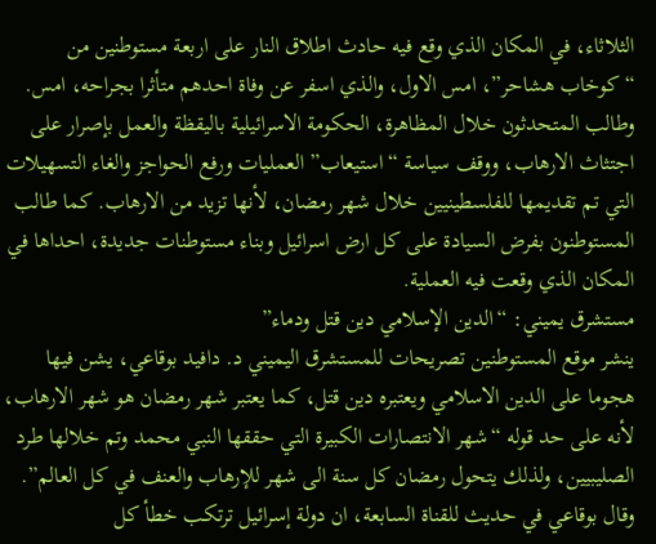الثلاثاء، في المكان الذي وقع فيه حادث اطلاق النار على اربعة مستوطنين من “كوخاب هشاحر”، امس الاول، والذي اسفر عن وفاة احدهم متأثرا بجراحه، امس. وطالب المتحدثون خلال المظاهرة، الحكومة الاسرائيلية باليقظة والعمل بإصرار على اجتثاث الارهاب، ووقف سياسة “استيعاب” العمليات ورفع الحواجز والغاء التسهيلات التي تم تقديمها للفلسطينيين خلال شهر رمضان، لأنها تزيد من الارهاب. كما طالب المستوطنون بفرض السيادة على كل ارض اسرائيل وبناء مستوطنات جديدة، احداها في المكان الذي وقعت فيه العملية.
مستشرق يميني: “الدين الإسلامي دين قتل ودماء”
ينشر موقع المستوطنين تصريحات للمستشرق اليميني د. دافيد بوقاعي، يشن فيها هجوما على الدين الاسلامي ويعتبره دين قتل، كما يعتبر شهر رمضان هو شهر الارهاب، لأنه على حد قوله “شهر الانتصارات الكبيرة التي حققها النبي محمد وتم خلالها طرد الصليبيين، ولذلك يتحول رمضان كل سنة الى شهر للإرهاب والعنف في كل العالم”.
وقال بوقاعي في حديث للقناة السابعة، ان دولة إسرائيل ترتكب خطأ كل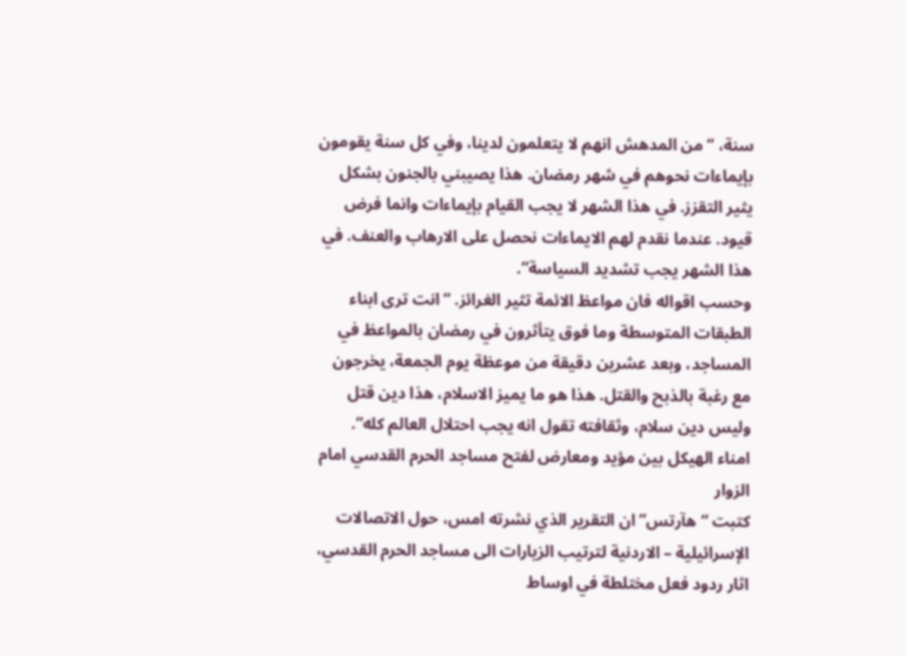سنة، “من المدهش انهم لا يتعلمون لدينا، وفي كل سنة يقومون بإيماءات نحوهم في شهر رمضان. هذا يصيبني بالجنون بشكل يثير التقزز. في هذا الشهر لا يجب القيام بإيماءات وانما فرض قيود. عندما نقدم لهم الايماءات نحصل على الارهاب والعنف. في هذا الشهر يجب تشديد السياسة”.
وحسب اقواله فان مواعظ الائمة تثير الغرائز. “انت ترى ابناء الطبقات المتوسطة وما فوق يتأثرون في رمضان بالمواعظ في المساجد، وبعد عشرين دقيقة من موعظة يوم الجمعة، يخرجون مع رغبة بالذبح والقتل. هذا هو ما يميز الاسلام، هذا دين قتل وليس دين سلام، وثقافته تقول انه يجب احتلال العالم كله”.
امناء الهيكل بين مؤيد ومعارض لفتح مساجد الحرم القدسي امام الزوار
كتبت “هآرتس” ان التقرير الذي نشرته امس، حول الاتصالات الإسرائيلية – الاردنية لترتيب الزيارات الى مساجد الحرم القدسي، اثار ردود فعل مختلطة في اوساط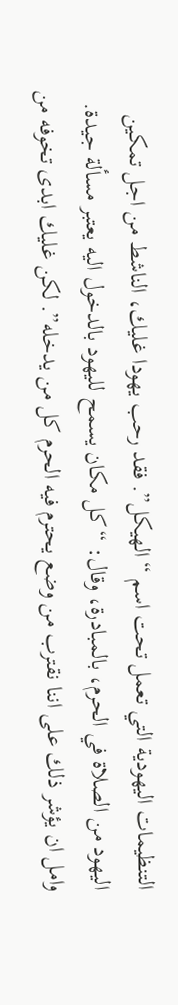التنظيمات اليهودية التي تعمل تحت اسم “الهيكل”. فقد رحب يهودا غليك، الناشط من اجل تمكين اليهود من الصلاة في الحرم، بالمبادرة، وقال: “كل مكان يسمح لليهود بالدخول اليه يعتبر مسألة جيدة. وامل ان يؤشر ذلك على اننا نقترب من وضع يحترم فيه الحرم كل من يدخله”. لكن غليك ابدى تخوفه من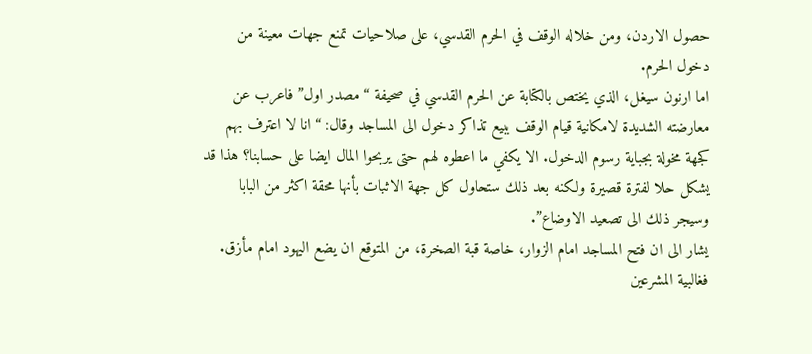حصول الاردن، ومن خلاله الوقف في الحرم القدسي، على صلاحيات تمنع جهات معينة من دخول الحرم.
اما ارنون سيغل، الذي يختص بالكتابة عن الحرم القدسي في صحيفة “مصدر اول” فاعرب عن معارضته الشديدة لامكانية قيام الوقف ببيع تذاكر دخول الى المساجد وقال: “انا لا اعترف بهم كجهة مخولة بجباية رسوم الدخول. الا يكفي ما اعطوه لهم حتى يربحوا المال ايضا على حسابنا؟ هذا قد يشكل حلا لفترة قصيرة ولكنه بعد ذلك ستحاول كل جهة الاثبات بأنها محقة اكثر من البابا وسيجر ذلك الى تصعيد الاوضاع”.
يشار الى ان فتح المساجد امام الزوار، خاصة قبة الصخرة، من المتوقع ان يضع اليهود امام مأزق. فغالبية المشرعين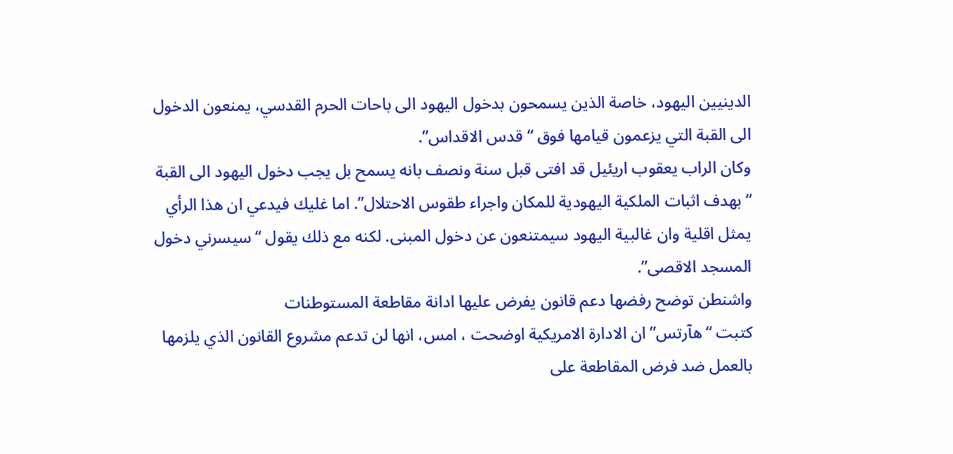الدينيين اليهود، خاصة الذين يسمحون بدخول اليهود الى باحات الحرم القدسي، يمنعون الدخول الى القبة التي يزعمون قيامها فوق “قدس الاقداس”.
وكان الراب يعقوب اريئيل قد افتى قبل سنة ونصف بانه يسمح بل يجب دخول اليهود الى القبة “بهدف اثبات الملكية اليهودية للمكان واجراء طقوس الاحتلال”. اما غليك فيدعي ان هذا الرأي يمثل اقلية وان غالبية اليهود سيمتنعون عن دخول المبنى. لكنه مع ذلك يقول “سيسرني دخول المسجد الاقصى”.
واشنطن توضح رفضها دعم قانون يفرض عليها ادانة مقاطعة المستوطنات
كتبت “هآرتس” ان الادارة الامريكية اوضحت ، امس، انها لن تدعم مشروع القانون الذي يلزمها بالعمل ضد فرض المقاطعة على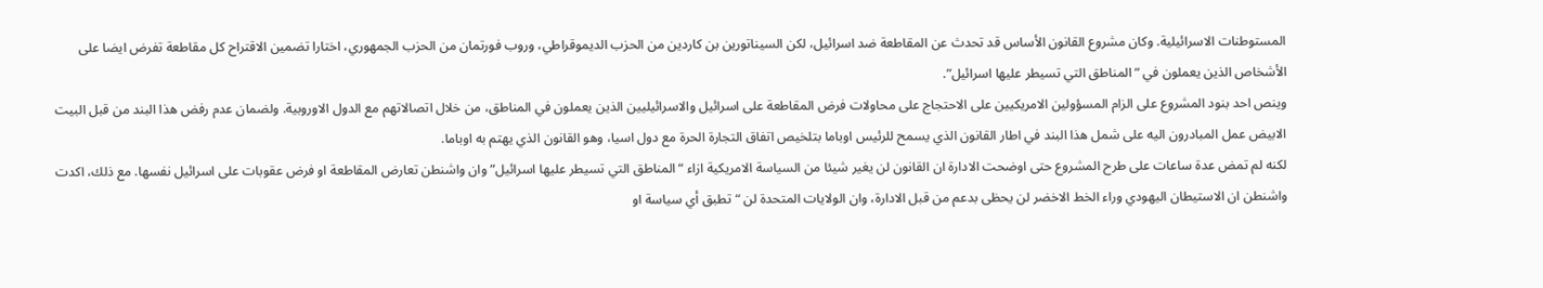المستوطنات الاسرائيلية. وكان مشروع القانون الأساس قد تحدث عن المقاطعة ضد اسرائيل، لكن السيناتورين بن كاردين من الحزب الديموقراطي، وروب فورتمان من الحزب الجمهوري، اختارا تضمين الاقتراح كل مقاطعة تفرض ايضا على الأشخاص الذين يعملون في “المناطق التي تسيطر عليها اسرائيل”.
وينص احد بنود المشروع على الزام المسؤولين الامريكيين على الاحتجاج على محاولات فرض المقاطعة على اسرائيل والاسرائيليين الذين يعملون في المناطق، من خلال اتصالاتهم مع الدول الاوروبية. ولضمان عدم رفض هذا البند من قبل البيت الابيض عمل المبادرون اليه على شمل هذا البند في اطار القانون الذي يسمح للرئيس اوباما بتلخيص اتفاق التجارة الحرة مع دول اسيا، وهو القانون الذي يهتم به اوباما.
لكنه لم تمض عدة ساعات على طرح المشروع حتى اوضحت الادارة ان القانون لن يغير شيئا من السياسة الامريكية ازاء “المناطق التي تسيطر عليها اسرائيل” وان واشنطن تعارض المقاطعة او فرض عقوبات على اسرائيل نفسها. مع ذلك، اكدت واشنطن ان الاستيطان اليهودي وراء الخط الاخضر لن يحظى بدعم من قبل الادارة، وان الولايات المتحدة لن “تطبق أي سياسة او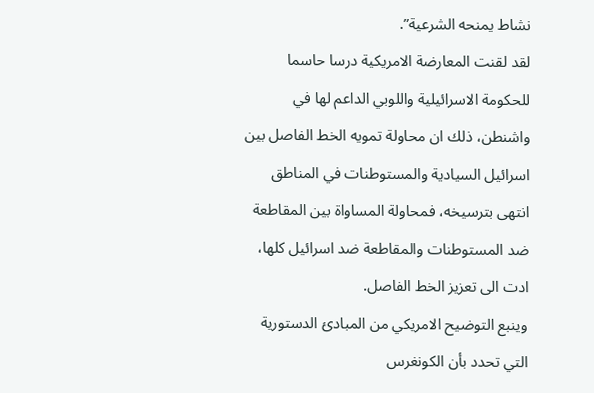نشاط يمنحه الشرعية”.
لقد لقنت المعارضة الامريكية درسا حاسما للحكومة الاسرائيلية واللوبي الداعم لها في واشنطن، ذلك ان محاولة تمويه الخط الفاصل بين اسرائيل السيادية والمستوطنات في المناطق انتهى بترسيخه، فمحاولة المساواة بين المقاطعة ضد المستوطنات والمقاطعة ضد اسرائيل كلها، ادت الى تعزيز الخط الفاصل.
وينبع التوضيح الامريكي من المبادئ الدستورية التي تحدد بأن الكونغرس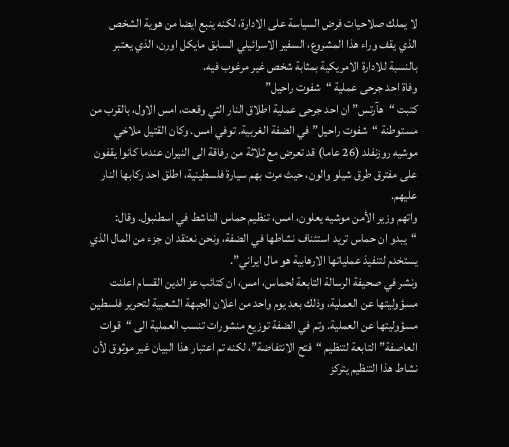لا يملك صلاحيات فرض السياسة على الادارة، لكنه ينبع ايضا من هوية الشخص الذي يقف وراء هذا المشروع، السفير الاسرائيلي السابق مايكل اورن، الذي يعتبر بالنسبة للادارة الامريكية بمثابة شخص غير مرغوب فيه.
وفاة احد جرحى عملية “شفوت راحيل”
كتبت “هآرتس” ان احد جرحى عملية اطلاق النار التي وقعت، امس الاول، بالقرب من مستوطنة “شفوت راحيل” في الضفة الغربية. توفي امس. وكان القتيل ملاخي موشيه روزنفلد (26 عاما) قد تعرض مع ثلاثة من رفاقة الى النيران عندما كانوا يقفون على مفترق طرق شيلو والون، حيث مرت بهم سيارة فلسطينية، اطلق احد ركابها النار عليهم.
واتهم وزير الأمن موشيه يعلون، امس، تنظيم حماس الناشط في اسطنبول. وقال: “يبدو ان حماس تريد استئناف نشاطها في الضفة، ونحن نعتقد ان جزء من المال الذي يستخدم لتنفيذ عملياتها الارهابية هو مال ايراني”.
ونشر في صحيفة الرسالة التابعة لحماس، امس، ان كتائب عز الدين القسام اعلنت مسؤوليتها عن العملية، وذلك بعد يوم واحد من اعلان الجبهة الشعبية لتحرير فلسطين مسؤوليتها عن العملية. وتم في الضفة توزيع منشورات تنسب العملية الى “قوات العاصفة” التابعة لتنظيم “فتح الانتفاضة”، لكنه تم اعتبار هذا البيان غير موثوق لأن نشاط هذا التنظيم يتركز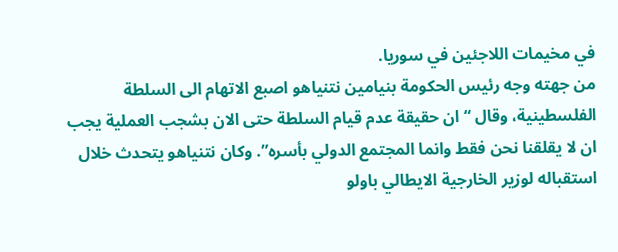في مخيمات اللاجئين في سوريا.
من جهته وجه رئيس الحكومة بنيامين نتنياهو اصبع الاتهام الى السلطة الفلسطينية، وقال “ان حقيقة عدم قيام السلطة حتى الان بشجب العملية يجب ان لا يقلقنا نحن فقط وانما المجتمع الدولي بأسره”. وكان نتنياهو يتحدث خلال استقباله لوزير الخارجية الايطالي باولو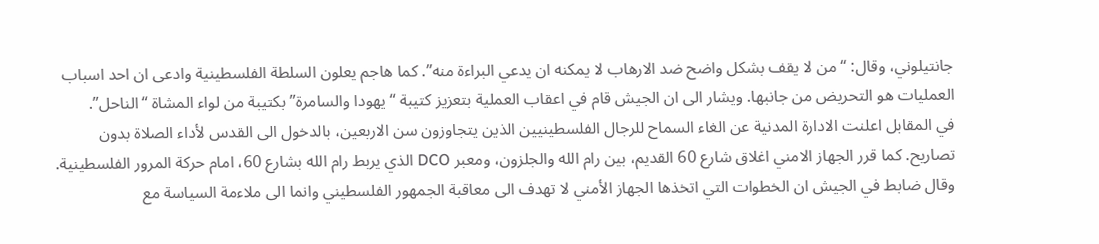جانتيلوني، وقال: “من لا يقف بشكل واضح ضد الارهاب لا يمكنه ان يدعي البراءة منه”. كما هاجم يعلون السلطة الفلسطينية وادعى ان احد اسباب العمليات هو التحريض من جانبها. ويشار الى ان الجيش قام في اعقاب العملية بتعزيز كتيبة “يهودا والسامرة” بكتيبة من لواء المشاة “الناحل”.
في المقابل اعلنت الادارة المدنية عن الغاء السماح للرجال الفلسطينيين الذين يتجاوزون سن الاربعين، بالدخول الى القدس لأداء الصلاة بدون تصاريح. كما قرر الجهاز الامني اغلاق شارع 60 القديم، بين رام الله والجلزون، ومعبر DCO الذي يربط رام الله بشارع 60، امام حركة المرور الفلسطينية. وقال ضابط في الجيش ان الخطوات التي اتخذها الجهاز الأمني لا تهدف الى معاقبة الجمهور الفلسطيني وانما الى ملاءمة السياسة مع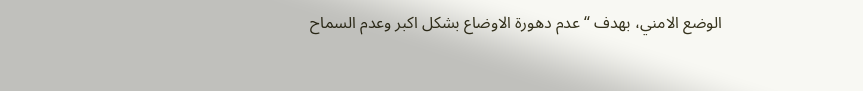الوضع الامني، بهدف “عدم دهورة الاوضاع بشكل اكبر وعدم السماح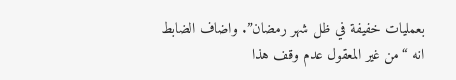بعمليات خفيفة في ظل شهر رمضان”. واضاف الضابط انه “من غير المعقول عدم وقف هذا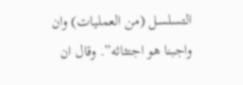التسلسل (من العمليات) وان واجبنا هو اجتثاثه”. وقال ان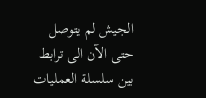الجيش لم يتوصل حتى الآن الى ترابط بين سلسلة العمليات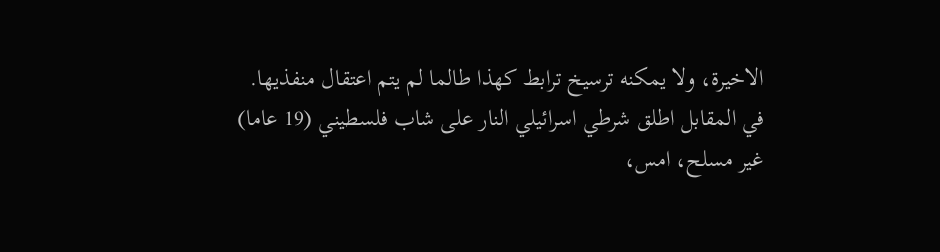الاخيرة، ولا يمكنه ترسيخ ترابط كهذا طالما لم يتم اعتقال منفذيها.
في المقابل اطلق شرطي اسرائيلي النار على شاب فلسطيني (19 عاما) غير مسلح، امس،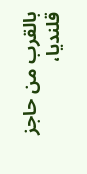بالقرب من حاجز قلنديا،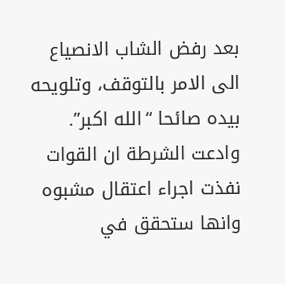بعد رفض الشاب الانصياع الى الامر بالتوقف، وتلويحه بيده صائحا “الله اكبر”. وادعت الشرطة ان القوات نفذت اجراء اعتقال مشبوه وانها ستحقق في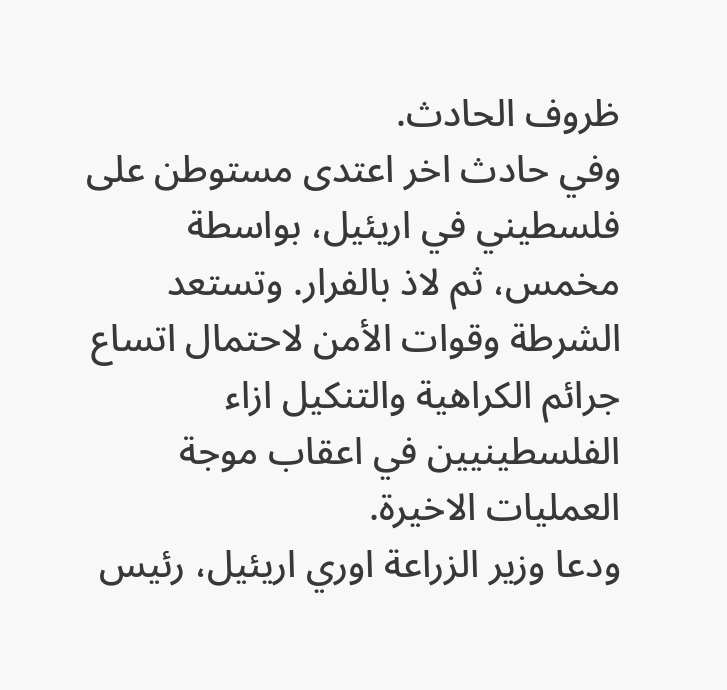ظروف الحادث.
وفي حادث اخر اعتدى مستوطن على فلسطيني في اريئيل، بواسطة مخمس، ثم لاذ بالفرار. وتستعد الشرطة وقوات الأمن لاحتمال اتساع جرائم الكراهية والتنكيل ازاء الفلسطينيين في اعقاب موجة العمليات الاخيرة.
ودعا وزير الزراعة اوري اريئيل، رئيس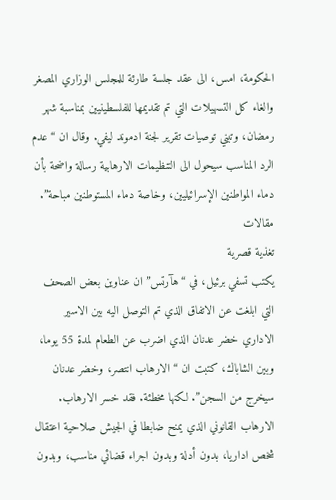الحكومة، امس، الى عقد جلسة طارئة للمجلس الوزاري المصغر والغاء كل التسهيلات التي تم تقديمها للفلسطينيين بمناسبة شهر رمضان، وتبني توصيات تقرير لجنة ادموند ليفي. وقال ان “عدم الرد المناسب سيحول الى التنظيمات الارهابية رسالة واضحة بأن دماء المواطنين الإسرائيليين، وخاصة دماء المستوطنين مباحة”.
مقالات
تغذية قصرية
يكتب تسفي برئيل، في “هآرتس” ان عناوين بعض الصحف التي ابلغت عن الاتفاق الذي تم التوصل اليه بين الاسير الاداري خضر عدنان الذي اضرب عن الطعام لمدة 55 يوما، وبين الشاباك، كتبت ان “الارهاب انتصر، وخضر عدنان سيخرج من السجن”. لكنها مخطئة. فقد خسر الارهاب. الارهاب القانوني الذي يمنح ضابطا في الجيش صلاحية اعتقال شخص اداريا، بدون أدلة وبدون اجراء قضائي مناسب، وبدون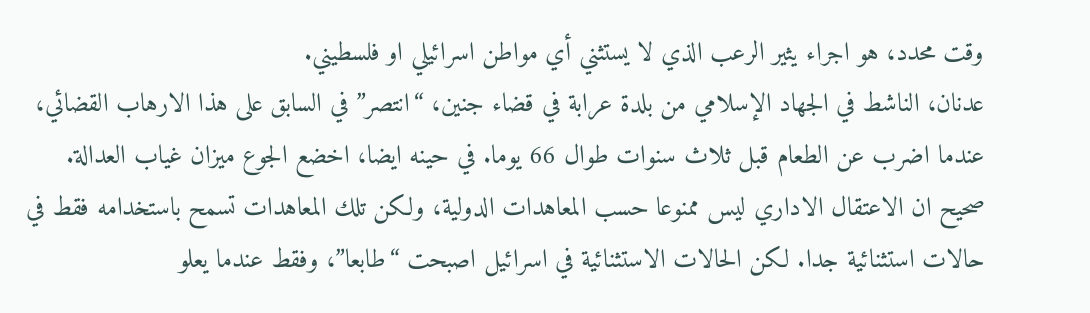وقت محدد، هو اجراء يثير الرعب الذي لا يستثني أي مواطن اسرائيلي او فلسطيني.
عدنان، الناشط في الجهاد الإسلامي من بلدة عرابة في قضاء جنين، “انتصر” في السابق على هذا الارهاب القضائي، عندما اضرب عن الطعام قبل ثلاث سنوات طوال 66 يوما. في حينه ايضا، اخضع الجوع ميزان غياب العدالة.
صحيح ان الاعتقال الاداري ليس ممنوعا حسب المعاهدات الدولية، ولكن تلك المعاهدات تسمح باستخدامه فقط في حالات استثنائية جدا. لكن الحالات الاستثنائية في اسرائيل اصبحت “طابعا”، وفقط عندما يعلو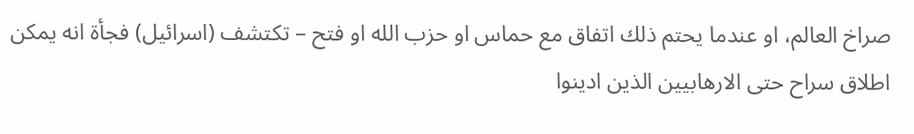صراخ العالم، او عندما يحتم ذلك اتفاق مع حماس او حزب الله او فتح – تكتشف (اسرائيل) فجأة انه يمكن اطلاق سراح حتى الارهابيين الذين ادينوا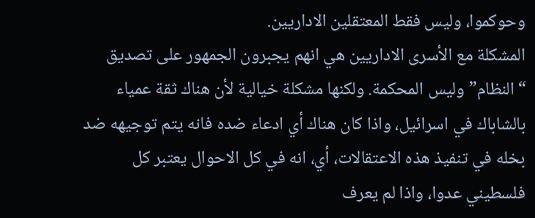وحوكموا، وليس فقط المعتقلين الاداريين.
المشكلة مع الأسرى الاداريين هي انهم يجبرون الجمهور على تصديق “النظام” وليس المحكمة. ولكنها مشكلة خيالية لأن هناك ثقة عمياء بالشاباك في اسرائيل، واذا كان هناك أي ادعاء ضده فانه يتم توجيهه ضد بخله في تنفيذ هذه الاعتقالات، أي، انه في كل الاحوال يعتبر كل فلسطيني عدوا، واذا لم يعرف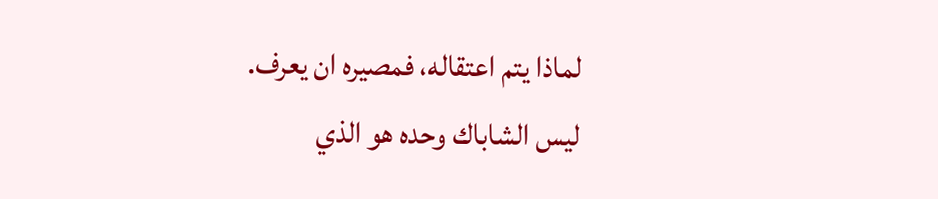لماذا يتم اعتقاله، فمصيره ان يعرف.
ليس الشاباك وحده هو الذي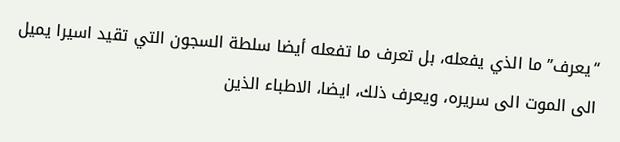“يعرف” ما الذي يفعله، بل تعرف ما تفعله أيضا سلطة السجون التي تقيد اسيرا يميل الى الموت الى سريره، ويعرف ذلك، ايضا، الاطباء الذين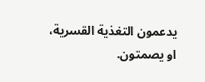يدعمون التغذية القسرية، او يصمتون.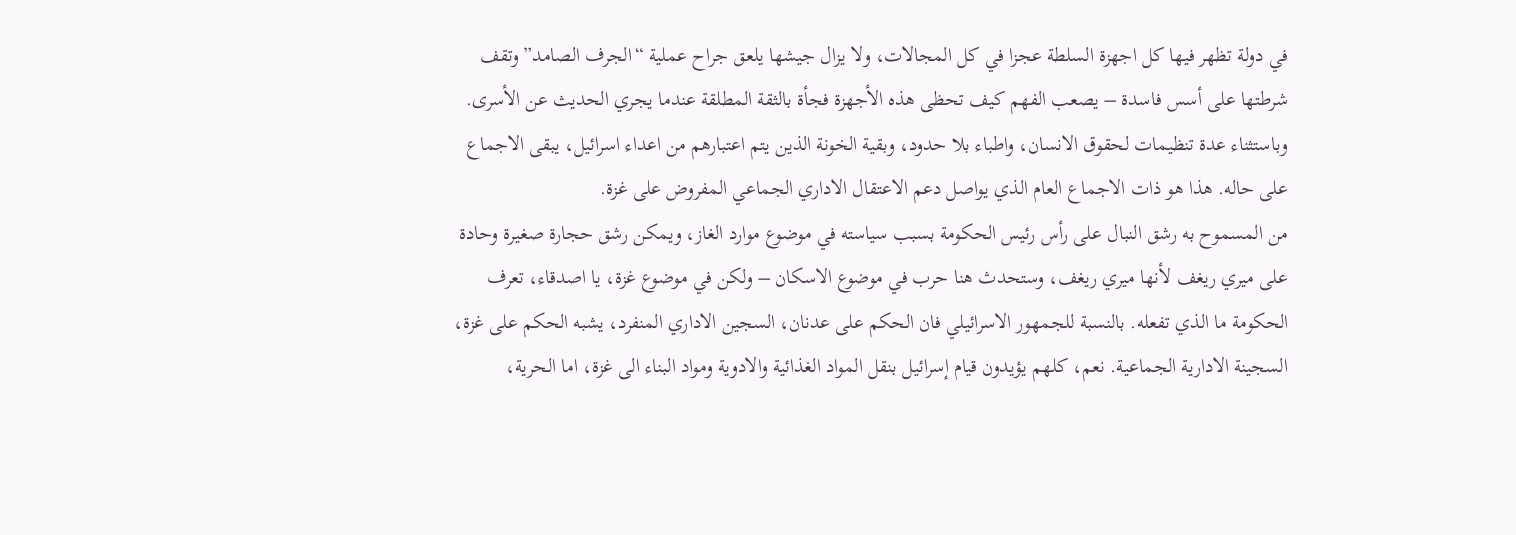في دولة تظهر فيها كل اجهزة السلطة عجزا في كل المجالات، ولا يزال جيشها يلعق جراح عملية “الجرف الصامد” وتقف شرطتها على أسس فاسدة – يصعب الفهم كيف تحظى هذه الأجهزة فجأة بالثقة المطلقة عندما يجري الحديث عن الأسرى.
وباستثناء عدة تنظيمات لحقوق الانسان، واطباء بلا حدود، وبقية الخونة الذين يتم اعتبارهم من اعداء اسرائيل، يبقى الاجماع على حاله. هذا هو ذات الاجماع العام الذي يواصل دعم الاعتقال الاداري الجماعي المفروض على غزة.
من المسموح به رشق النبال على رأس رئيس الحكومة بسبب سياسته في موضوع موارد الغاز، ويمكن رشق حجارة صغيرة وحادة على ميري ريغف لأنها ميري ريغف، وستحدث هنا حرب في موضوع الاسكان – ولكن في موضوع غزة، يا اصدقاء، تعرف الحكومة ما الذي تفعله. بالنسبة للجمهور الاسرائيلي فان الحكم على عدنان، السجين الاداري المنفرد، يشبه الحكم على غزة، السجينة الادارية الجماعية. نعم، كلهم يؤيدون قيام إسرائيل بنقل المواد الغذائية والادوية ومواد البناء الى غزة، اما الحرية،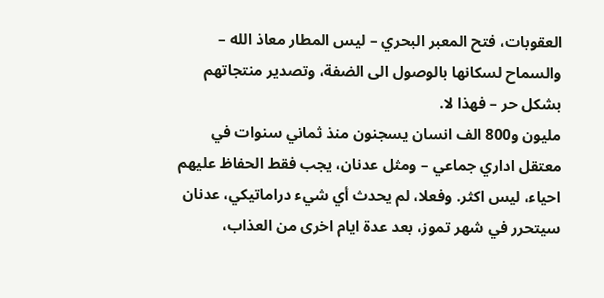العقوبات، فتح المعبر البحري – ليس المطار معاذ الله – والسماح لسكانها بالوصول الى الضفة، وتصدير منتجاتهم بشكل حر – فهذا لا.
مليون و800 الف انسان يسجنون منذ ثماني سنوات في معتقل اداري جماعي – ومثل عدنان، يجب فقط الحفاظ عليهم احياء، ليس اكثر. وفعلا، لم يحدث أي شيء دراماتيكي، عدنان سيتحرر في شهر تموز، بعد عدة ايام اخرى من العذاب،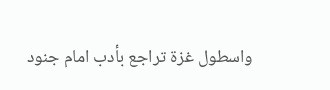واسطول غزة تراجع بأدب امام جنود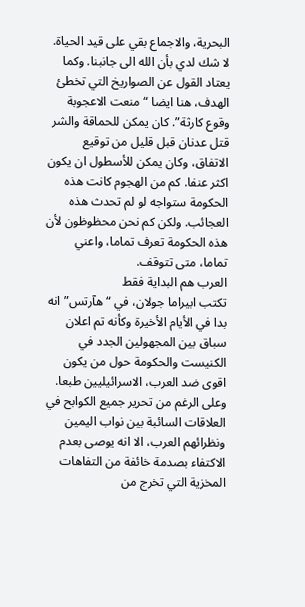البحرية، والاجماع بقي على قيد الحياة.
لا شك لدي بأن الله الى جانبنا. وكما يعتاد القول عن الصواريخ التي تخطئ الهدف، هنا ايضا “منعت الاعجوبة وقوع كارثة”. كان يمكن للحماقة والشر قتل عدنان قبل قليل من توقيع الاتفاق، وكان يمكن للأسطول ان يكون اكثر عنفا. كم من الهجوم كانت هذه الحكومة ستواجه لو لم تحدث هذه العجائب. ولكن كم نحن محظوظون لأن هذه الحكومة تعرف تماما، واعني تماما، متى تتوقف.
العرب هم البداية فقط
تكتب ابيراما جولان، في “هآرتس” انه بدا في الأيام الأخيرة وكأنه تم اعلان سباق بين المجهولين الجدد في الكنيست والحكومة حول من يكون اقوى ضد العرب، الاسرائيليين طبعا. وعلى الرغم من تحرير جميع الكوابح في العلاقات السائبة بين نواب اليمين ونظرائهم العرب، الا انه يوصى بعدم الاكتفاء بصدمة خائفة من التفاهات المخزية التي تخرج من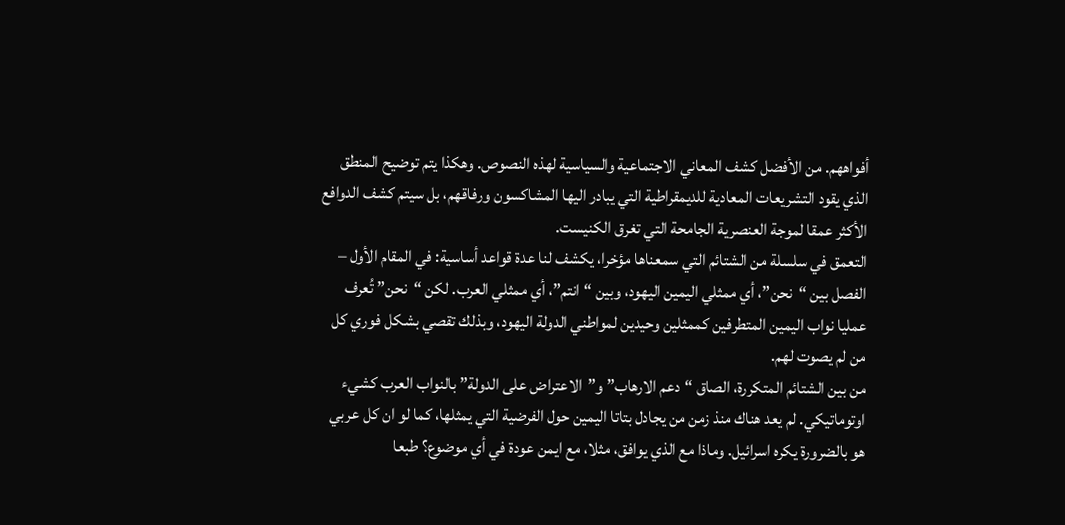أفواههم. من الأفضل كشف المعاني الاجتماعية والسياسية لهذه النصوص. وهكذا يتم توضيح المنطق الذي يقود التشريعات المعادية للديمقراطية التي يبادر اليها المشاكسون ورفاقهم، بل سيتم كشف الدوافع الأكثر عمقا لموجة العنصرية الجامحة التي تغرق الكنيست.
التعمق في سلسلة من الشتائم التي سمعناها مؤخرا، يكشف لنا عدة قواعد أساسية: في المقام الأول – الفصل بين “نحن”، أي ممثلي اليمين اليهود، وبين “انتم”، أي ممثلي العرب. لكن “نحن” تُعرف عمليا نواب اليمين المتطرفين كممثلين وحيدين لمواطني الدولة اليهود، وبذلك تقصي بشكل فوري كل من لم يصوت لهم.
من بين الشتائم المتكررة، الصاق “دعم الارهاب” و”الاعتراض على الدولة” بالنواب العرب كشيء اوتوماتيكي. لم يعد هناك منذ زمن من يجادل بتاتا اليمين حول الفرضية التي يمثلها، كما لو ان كل عربي هو بالضرورة يكره اسرائيل. وماذا مع الذي يوافق، مثلا، مع ايمن عودة في أي موضوع؟ طبعا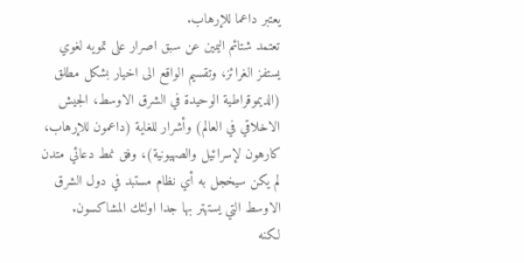يعتبر داعما للإرهاب.
تعتمد شتائم اليمين عن سبق اصرار على تمويه لغوي يستفز الغرائز، وتقسيم الواقع الى اخيار بشكل مطلق (الديموقراطية الوحيدة في الشرق الاوسط، الجيش الاخلاقي في العالم) وأشرار للغاية (داعمون للإرهاب، كارهون لإسرائيل والصهيونية)، وفق نمط دعائي متدن لم يكن سيخجل به أي نظام مستبد في دول الشرق الاوسط التي يستهتر بها جدا اولئك المشاكسون.
لكنه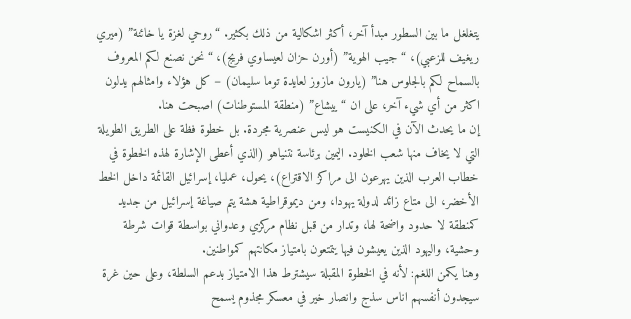يتغلغل ما بين السطور مبدأ آخر، أكثر اشكالية من ذلك بكثير. “روحي لغزة يا خائنة” (ميري ريغيف للزعبي)، “جيب الهوية” (أورن حزان لعيساوي فريج)، “نحن نصنع لكم المعروف بالسماح لكم بالجلوس هنا” (يارون مازوز لعايدة توما سليمان) – كل هؤلاء وامثالهم يدلون اكثر من أي شيء آخر، على ان “ييشاع” (منطقة المستوطنات) اصبحت هنا.
إن ما يحدث الآن في الكنيست هو ليس عنصرية مجردة. بل خطوة فظة على الطريق الطويلة التي لا يخاف منها شعب الخلود. اليمين برئاسة نتنياهو (الذي أعطى الإشارة لهذه الخطوة في خطاب العرب الذين يهرعون الى مراكز الاقتراع)، يحول، عمليا، إسرائيل القائمة داخل الخط الأخضر، الى متاع زائد لدولة يهودا، ومن ديموقراطية هشة يتم صياغة إسرائيل من جديد كمنطقة لا حدود واضحة لها، وتدار من قبل نظام مركزي وعدواني بواسطة قوات شرطة وحشية، واليهود الذين يعيشون فيها يتمتعون بامتياز مكانتهم كمواطنين.
وهنا يكمن اللغم: لأنه في الخطوة المقبلة سيشترط هذا الامتياز بدعم السلطة، وعلى حين غرة سيجدون أنفسهم اناس سذج وانصار خير في معسكر مجذوم يسمح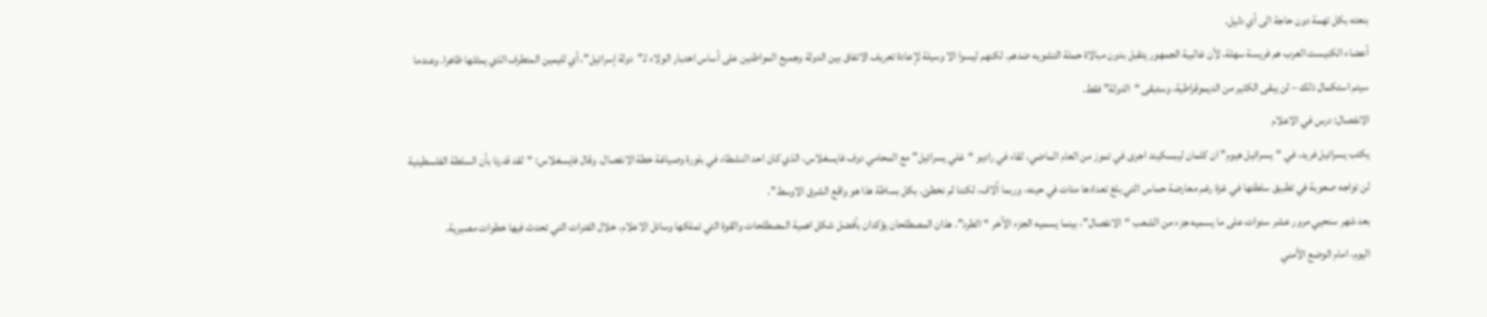بنعته بكل تهمة دون حاجة الى أي دليل.
أعضاء الكنيست العرب هم فريسة سهلة، لأن غالبية الجمهور يتقبل بدون مبالاة حملة التشويه ضدهم. لكنهم ليسوا الا وسيلة لإعادة تعريف الاتفاق بين الدولة وجميع المواطنين على أساس اختبار الولاء لـ”دولة إسرائيل”، أي لليمين المتطرف الذي يمثلها ظاهرا. وعندما سيتم استكمال ذلك – لن يبقى الكثير من الديموقراطية، وستبقى “الدولة” فقط.
الانفصال: درس في الاعلام
يكتب يسرائيل فريد، في “يسرائيل هيوم” ان كلمان ليبسكيند اجرى في تموز من العام الماضي، لقاء في راديو “غلي يسرائيل” مع المحامي دوف فايسغلاس، الذي كان احد النشطاء في بلورة وصياغة خطة الانفصال. وقال فايسغلاس: “لقد قدرنا بأن السلطة الفلسطينية لن تواجه صعوبة في تطبيق سلطتها في غزة رغم معارضة حماس التي بلغ تعدادها مئات في حينه، وربما آلاف، لكننا لم نخطئ. بكل بساطة هذا هو واقع الشرق الاوسط”.
بعد شهر سنحيي مرور عشر سنوات على ما يسميه جزء من الشعب “الانفصال”، بينما يسميه الجزء الآخر “الطرد”. هذان المصطلحان يؤكدان بأفضل شكل اهمية المصطلحات والقوة التي تملكها وسائل الاعلام، خلال الفترات التي تحدث فيها خطوات مصيرية.
اليوم، امام الوضع الأمني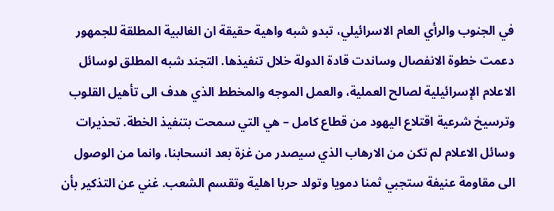في الجنوب والرأي العام الاسرائيلي، تبدو شبه واهية حقيقة ان الغالبية المطلقة للجمهور دعمت خطوة الانفصال وساندت قادة الدولة خلال تنفيذها. التجند شبه المطلق لوسائل الاعلام الإسرائيلية لصالح العملية، والعمل الموجه والمخطط الذي هدف الى تأهيل القلوب وترسيخ شرعية اقتلاع اليهود من قطاع كامل – هي التي سمحت بتنفيذ الخطة. تحذيرات وسائل الاعلام لم تكن من الارهاب الذي سيصدر من غزة بعد انسحابنا، وانما من الوصول الى مقاومة عنيفة ستجبي ثمنا دمويا وتولد حربا اهلية وتقسم الشعب. غني عن التذكير بأن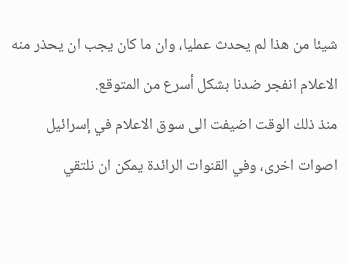شيئا من هذا لم يحدث عمليا، وان ما كان يجب ان يحذر منه الاعلام انفجر ضدنا بشكل أسرع من المتوقع.
منذ ذلك الوقت اضيفت الى سوق الاعلام في إسرائيل اصوات اخرى، وفي القنوات الرائدة يمكن ان نلتقي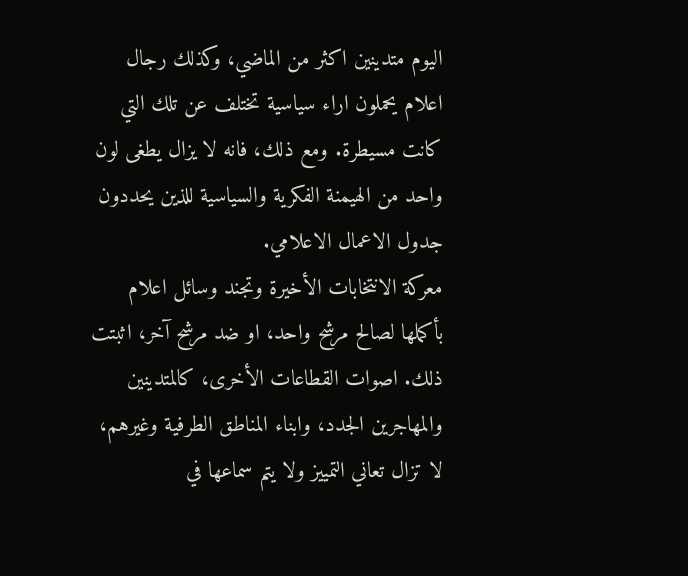اليوم متدينين اكثر من الماضي، وكذلك رجال اعلام يحملون اراء سياسية تختلف عن تلك التي كانت مسيطرة. ومع ذلك، فانه لا يزال يطغى لون واحد من الهيمنة الفكرية والسياسية للذين يحددون جدول الاعمال الاعلامي.
معركة الانتخابات الأخيرة وتجند وسائل اعلام بأكملها لصالح مرشح واحد، او ضد مرشح آخر، اثبتت ذلك. اصوات القطاعات الأخرى، كالمتدينين والمهاجرين الجدد، وابناء المناطق الطرفية وغيرهم، لا تزال تعاني التمييز ولا يتم سماعها في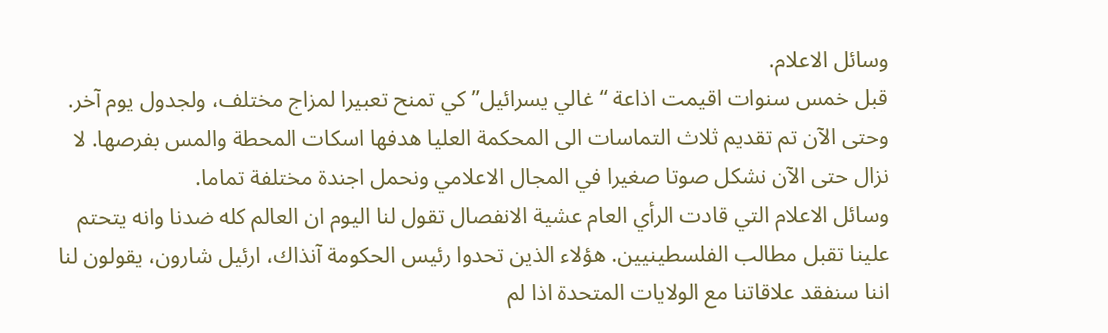وسائل الاعلام.
قبل خمس سنوات اقيمت اذاعة “غالي يسرائيل” كي تمنح تعبيرا لمزاج مختلف، ولجدول يوم آخر. وحتى الآن تم تقديم ثلاث التماسات الى المحكمة العليا هدفها اسكات المحطة والمس بفرصها. لا نزال حتى الآن نشكل صوتا صغيرا في المجال الاعلامي ونحمل اجندة مختلفة تماما.
وسائل الاعلام التي قادت الرأي العام عشية الانفصال تقول لنا اليوم ان العالم كله ضدنا وانه يتحتم علينا تقبل مطالب الفلسطينيين. هؤلاء الذين تحدوا رئيس الحكومة آنذاك، ارئيل شارون، يقولون لنا اننا سنفقد علاقاتنا مع الولايات المتحدة اذا لم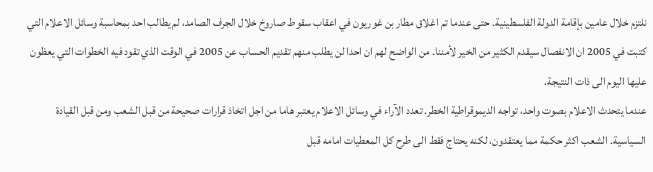نلتزم خلال عامين بإقامة الدولة الفلسطينية. حتى عندما تم اغلاق مطار بن غوريون في اعقاب سقوط صاروخ خلال الجرف الصامد، لم يطالب احد بمحاسبة وسائل الاعلام التي كتبت في 2005 ان الانفصال سيقدم الكثير من الخير لأمننا. من الواضح لهم ان احدا لن يطلب منهم تقديم الحساب عن 2005 في الوقت الذي تقود فيه الخطوات التي يعظون عليها اليوم الى ذات النتيجة.
عندما يتحدث الاعلام بصوت واحد، تواجه الديموقراطية الخطر. تعدد الآراء في وسائل الاعلام يعتبر هاما من اجل اتخاذ قرارات صحيحة من قبل الشعب ومن قبل القيادة السياسية. الشعب اكثر حكمة مما يعتقدون، لكنه يحتاج فقط الى طرح كل المعطيات امامه قبل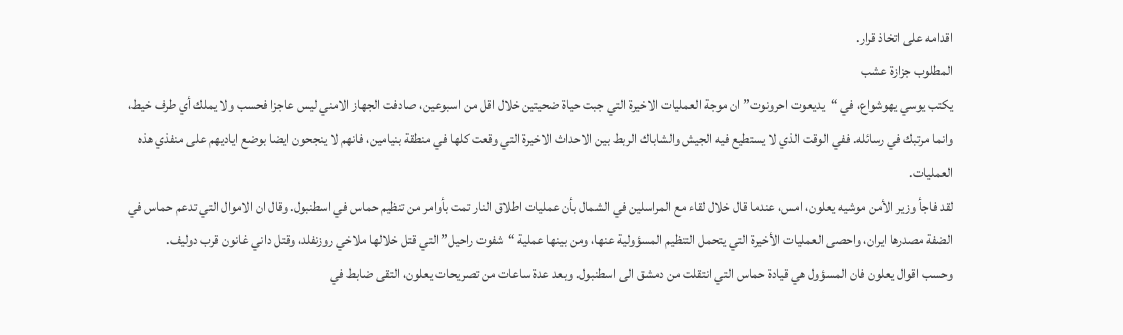اقدامه على اتخاذ قرار.
المطلوب جزازة عشب
يكتب يوسي يهوشواع، في “يديعوت احرونوت” ان موجة العمليات الاخيرة التي جبت حياة ضحيتين خلال اقل من اسبوعين، صادفت الجهاز الامني ليس عاجزا فحسب ولا يملك أي طرف خيط، وانما مرتبك في رسائله. ففي الوقت الذي لا يستطيع فيه الجيش والشاباك الربط بين الاحداث الاخيرة التي وقعت كلها في منطقة بنيامين، فانهم لا ينجحون ايضا بوضع اياديهم على منفذي هذه العمليات.
لقد فاجأ وزير الأمن موشيه يعلون، امس، عندما قال خلال لقاء مع المراسلين في الشمال بأن عمليات اطلاق النار تمت بأوامر من تنظيم حماس في اسطنبول. وقال ان الاموال التي تدعم حماس في الضفة مصدرها ايران، واحصى العمليات الأخيرة التي يتحمل التنظيم المسؤولية عنها، ومن بينها عملية “شفوت راحيل” التي قتل خلالها ملاخي روزنفلد، وقتل داني غانون قرب دوليف.
وحسب اقوال يعلون فان المسؤول هي قيادة حماس التي انتقلت من دمشق الى اسطنبول. وبعد عدة ساعات من تصريحات يعلون، التقى ضابط في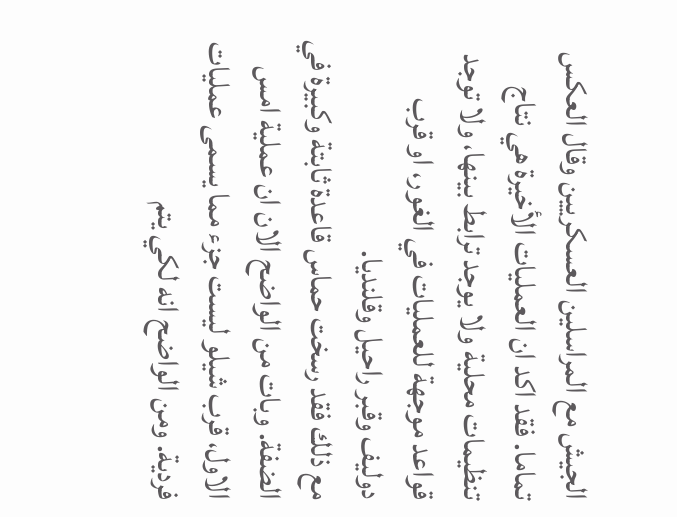الجيش مع المراسلين العسكريين وقال العكس تماما. فقد اكد ان العمليات الأخيرة هي نتاج تنظيمات محلية ولا يوجد ترابط بينها، ولا توجد قواعد موجهة للعمليات في الغور، او قرب دوليف وقبر راحيل وقلنديا.
مع ذلك فقد رسخت حماس قاعدة ثابتة وكبيرة في الضفة. وبات من الواضح الان ان عملية امس الاول، قرب شيلو ليست جزء مما يسمى عمليات فردية. ومن الواضح انه لكي يتم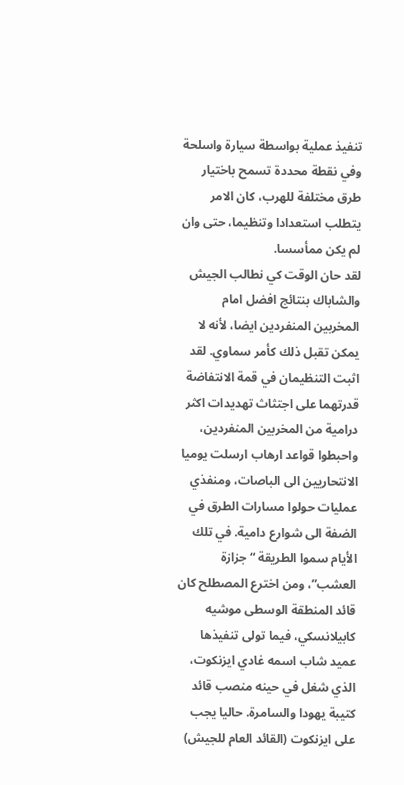تنفيذ عملية بواسطة سيارة واسلحة وفي نقطة محددة تسمح باختيار طرق مختلفة للهرب، كان الامر يتطلب استعدادا وتنظيما، حتى وان لم يكن ممأسسا.
لقد حان الوقت كي نطالب الجيش والشاباك بنتائج افضل امام المخربين المنفردين ايضا، لأنه لا يمكن تقبل ذلك كأمر سماوي. لقد اثبت التنظيمان في قمة الانتفاضة قدرتهما على اجتثاث تهديدات اكثر درامية من المخربين المنفردين، واحبطوا قواعد ارهاب ارسلت يوميا الانتحاريين الى الباصات، ومنفذي عمليات حولوا مسارات الطرق في الضفة الى شوارع دامية. في تلك الأيام سموا الطريقة “جزازة العشب”، ومن اخترع المصطلح كان قائد المنطقة الوسطى موشيه كابيلانسكي، فيما تولى تنفيذها عميد شاب اسمه غادي ايزنكوت، الذي شغل في حينه منصب قائد كتيبة يهودا والسامرة. حاليا يجب على ايزنكوت (القائد العام للجيش)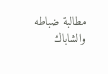مطالبة ضباطه والشاباك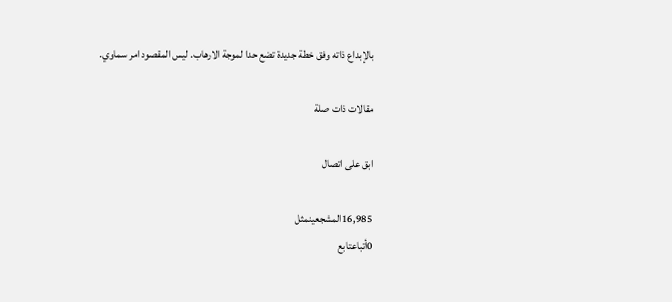بالإبداع ذاته وفق خطة جديدة تضع حدا لموجة الارهاب. ليس المقصود امر سماوي.

مقالات ذات صلة

ابق على اتصال

16,985المشجعينمثل
0أتباعتابع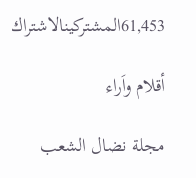61,453المشتركينالاشتراك

أقلام واَراء

مجلة نضال الشعب